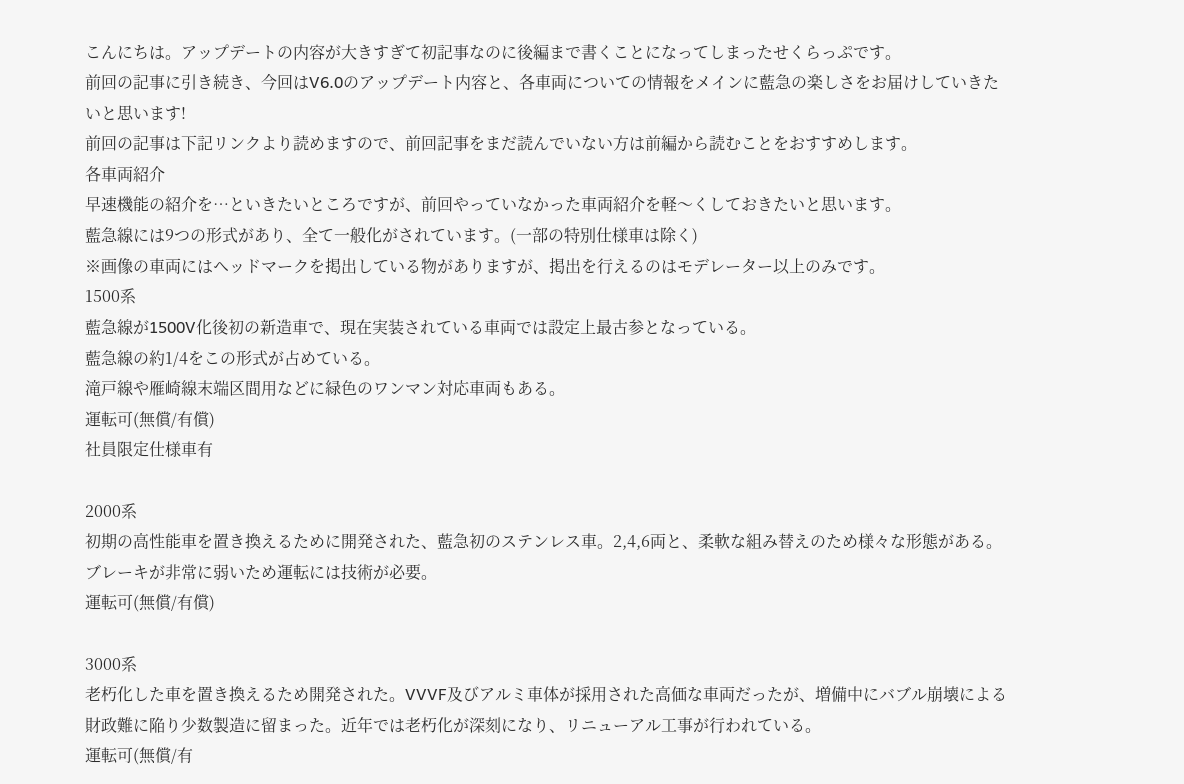こんにちは。アップデートの内容が大きすぎて初記事なのに後編まで書くことになってしまったせくらっぷです。
前回の記事に引き続き、今回はV6.0のアップデート内容と、各車両についての情報をメインに藍急の楽しさをお届けしていきたいと思います!
前回の記事は下記リンクより読めますので、前回記事をまだ読んでいない方は前編から読むことをおすすめします。
各車両紹介
早速機能の紹介を…といきたいところですが、前回やっていなかった車両紹介を軽〜くしておきたいと思います。
藍急線には9つの形式があり、全て一般化がされています。(一部の特別仕様車は除く)
※画像の車両にはヘッドマークを掲出している物がありますが、掲出を行えるのはモデレーター以上のみです。
1500系
藍急線が1500V化後初の新造車で、現在実装されている車両では設定上最古参となっている。
藍急線の約1/4をこの形式が占めている。
滝戸線や雁崎線末端区間用などに緑色のワンマン対応車両もある。
運転可(無償/有償)
社員限定仕様車有

2000系
初期の高性能車を置き換えるために開発された、藍急初のステンレス車。2,4,6両と、柔軟な組み替えのため様々な形態がある。ブレーキが非常に弱いため運転には技術が必要。
運転可(無償/有償)

3000系
老朽化した車を置き換えるため開発された。VVVF及びアルミ車体が採用された高価な車両だったが、増備中にバブル崩壊による財政難に陥り少数製造に留まった。近年では老朽化が深刻になり、リニューアル工事が行われている。
運転可(無償/有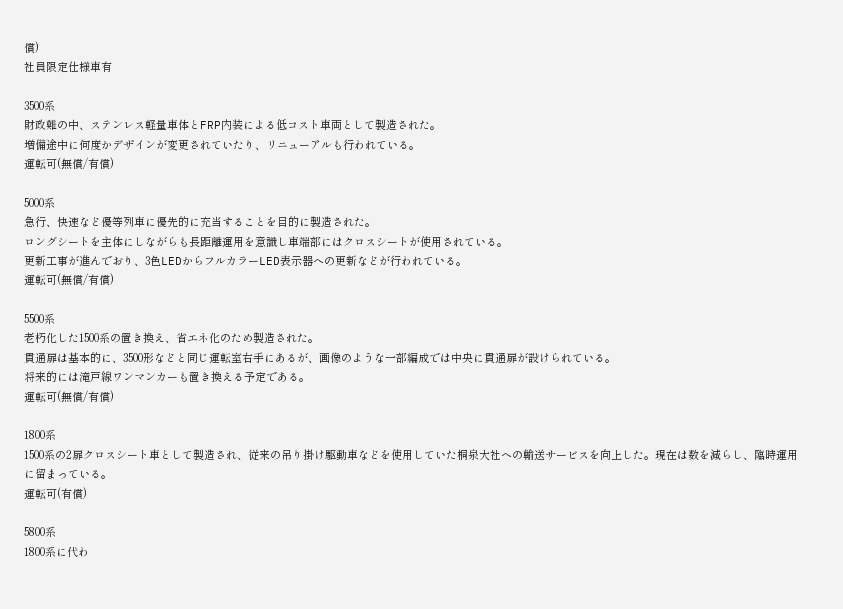償)
社員限定仕様車有

3500系
財政難の中、ステンレス軽量車体とFRP内装による低コスト車両として製造された。
増備途中に何度かデザインが変更されていたり、リニューアルも行われている。
運転可(無償/有償)

5000系
急行、快速など優等列車に優先的に充当することを目的に製造された。
ロングシートを主体にしながらも長距離運用を意識し車端部にはクロスシートが使用されている。
更新工事が進んでおり、3色LEDからフルカラーLED表示器への更新などが行われている。
運転可(無償/有償)

5500系
老朽化した1500系の置き換え、省エネ化のため製造された。
貫通扉は基本的に、3500形などと同じ運転室右手にあるが、画像のような一部編成では中央に貫通扉が設けられている。
将来的には滝戸線ワンマンカーも置き換える予定である。
運転可(無償/有償)

1800系
1500系の2扉クロスシート車として製造され、従来の吊り掛け駆動車などを使用していた桐泉大社への輸送サービスを向上した。現在は数を減らし、臨時運用に留まっている。
運転可(有償)

5800系
1800系に代わ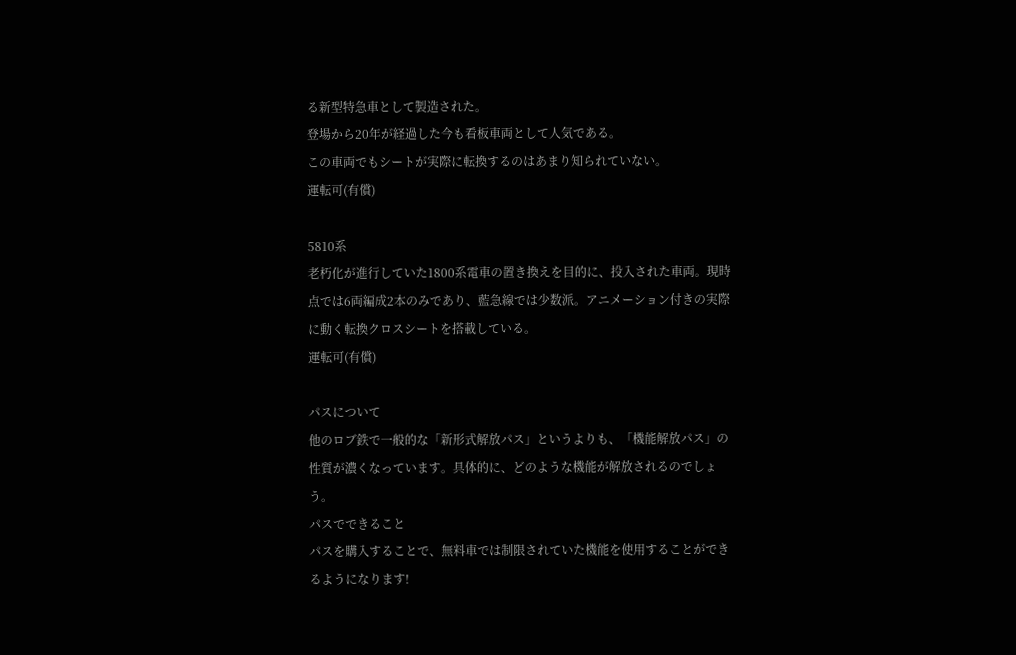る新型特急車として製造された。
登場から20年が経過した今も看板車両として人気である。
この車両でもシートが実際に転換するのはあまり知られていない。
運転可(有償)

5810系
老朽化が進行していた1800系電車の置き換えを目的に、投入された車両。現時点では6両編成2本のみであり、藍急線では少数派。アニメーション付きの実際に動く転換クロスシートを搭載している。
運転可(有償)

パスについて
他のロブ鉄で一般的な「新形式解放パス」というよりも、「機能解放パス」の性質が濃くなっています。具体的に、どのような機能が解放されるのでしょう。
パスでできること
パスを購入することで、無料車では制限されていた機能を使用することができるようになります!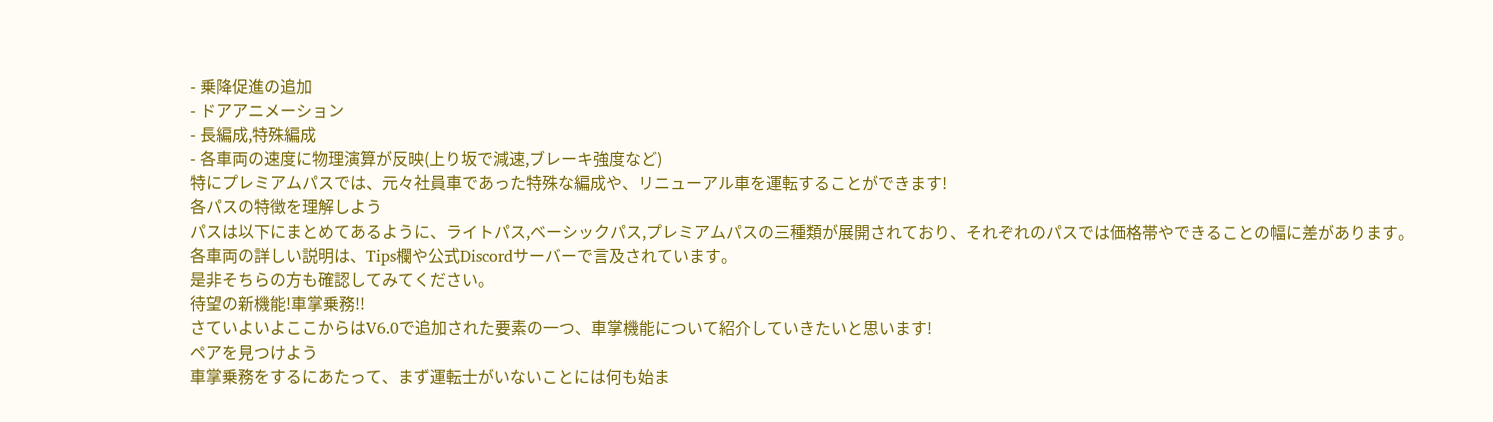- 乗降促進の追加
- ドアアニメーション
- 長編成,特殊編成
- 各車両の速度に物理演算が反映(上り坂で減速,ブレーキ強度など)
特にプレミアムパスでは、元々社員車であった特殊な編成や、リニューアル車を運転することができます!
各パスの特徴を理解しよう
パスは以下にまとめてあるように、ライトパス,ベーシックパス,プレミアムパスの三種類が展開されており、それぞれのパスでは価格帯やできることの幅に差があります。
各車両の詳しい説明は、Tips欄や公式Discordサーバーで言及されています。
是非そちらの方も確認してみてください。
待望の新機能!車掌乗務!!
さていよいよここからはV6.0で追加された要素の一つ、車掌機能について紹介していきたいと思います!
ペアを見つけよう
車掌乗務をするにあたって、まず運転士がいないことには何も始ま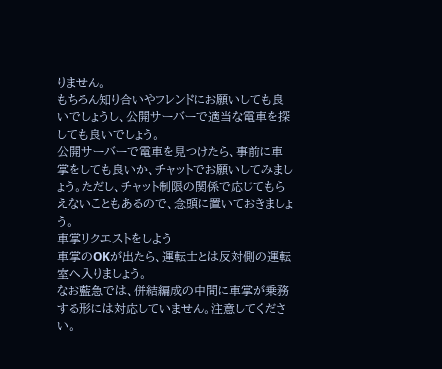りません。
もちろん知り合いやフレンドにお願いしても良いでしょうし、公開サーバーで適当な電車を探しても良いでしょう。
公開サーバーで電車を見つけたら、事前に車掌をしても良いか、チャットでお願いしてみましょう。ただし、チャット制限の関係で応じてもらえないこともあるので、念頭に置いておきましょう。
車掌リクエストをしよう
車掌のOKが出たら、運転士とは反対側の運転室へ入りましょう。
なお藍急では、併結編成の中間に車掌が乗務する形には対応していません。注意してください。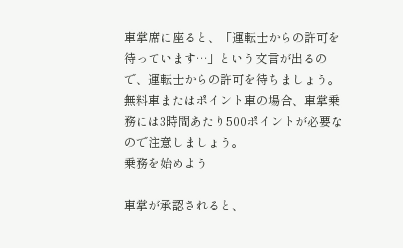車掌席に座ると、「運転士からの許可を待っています…」という文言が出るので、運転士からの許可を待ちましょう。
無料車またはポイント車の場合、車掌乗務には3時間あたり500ポイントが必要なので注意しましょう。
乗務を始めよう

車掌が承認されると、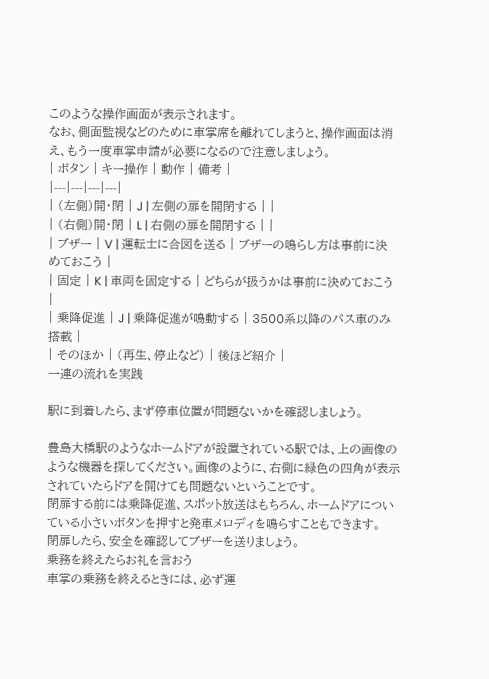このような操作画面が表示されます。
なお、側面監視などのために車掌席を離れてしまうと、操作画面は消え、もう一度車掌申請が必要になるので注意しましょう。
| ボタン | キー操作 | 動作 | 備考 |
|---|---|---|---|
| (左側)開・閉 | J | 左側の扉を開閉する | |
| (右側)開・閉 | L | 右側の扉を開閉する | |
| ブザー | V | 運転士に合図を送る | ブザーの鳴らし方は事前に決めておこう |
| 固定 | K | 車両を固定する | どちらが扱うかは事前に決めておこう |
| 乗降促進 | J | 乗降促進が鳴動する | 3500系以降のパス車のみ搭載 |
| そのほか | (再生、停止など) | 後ほど紹介 |
一連の流れを実践

駅に到着したら、まず停車位置が問題ないかを確認しましょう。

豊島大橋駅のようなホームドアが設置されている駅では、上の画像のような機器を探してください。画像のように、右側に緑色の四角が表示されていたらドアを開けても問題ないということです。
閉扉する前には乗降促進、スポット放送はもちろん、ホームドアについている小さいボタンを押すと発車メロディを鳴らすこともできます。
閉扉したら、安全を確認してブザーを送りましょう。
乗務を終えたらお礼を言おう
車掌の乗務を終えるときには、必ず運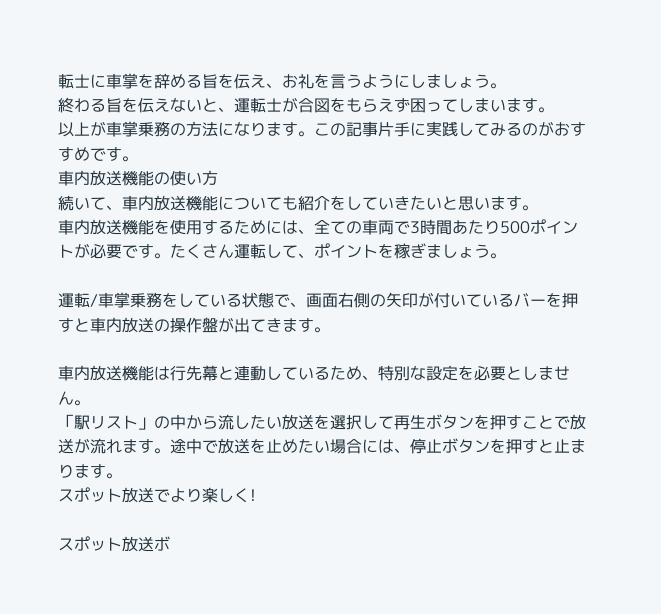転士に車掌を辞める旨を伝え、お礼を言うようにしましょう。
終わる旨を伝えないと、運転士が合図をもらえず困ってしまいます。
以上が車掌乗務の方法になります。この記事片手に実践してみるのがおすすめです。
車内放送機能の使い方
続いて、車内放送機能についても紹介をしていきたいと思います。
車内放送機能を使用するためには、全ての車両で3時間あたり500ポイントが必要です。たくさん運転して、ポイントを稼ぎましょう。

運転/車掌乗務をしている状態で、画面右側の矢印が付いているバーを押すと車内放送の操作盤が出てきます。

車内放送機能は行先幕と連動しているため、特別な設定を必要としません。
「駅リスト」の中から流したい放送を選択して再生ボタンを押すことで放送が流れます。途中で放送を止めたい場合には、停止ボタンを押すと止まります。
スポット放送でより楽しく!

スポット放送ボ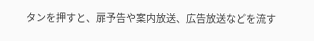タンを押すと、扉予告や案内放送、広告放送などを流す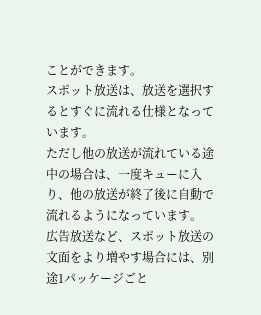ことができます。
スポット放送は、放送を選択するとすぐに流れる仕様となっています。
ただし他の放送が流れている途中の場合は、一度キューに入り、他の放送が終了後に自動で流れるようになっています。
広告放送など、スポット放送の文面をより増やす場合には、別途1パッケージごと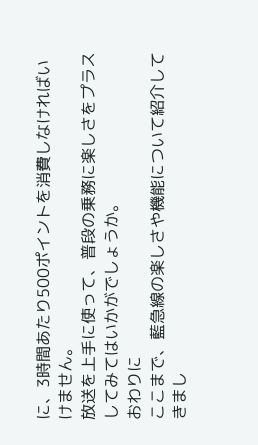に、3時間あたり500ポイントを消費しなければいけません。
放送を上手に使って、普段の乗務に楽しさをプラスしてみてはいかがでしょうか。
おわりに
ここまで、藍急線の楽しさや機能について紹介してきまし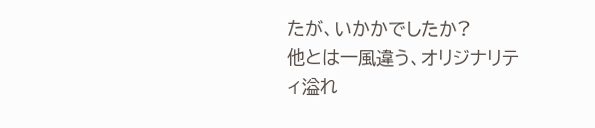たが、いかかでしたか?
他とは一風違う、オリジナリティ溢れ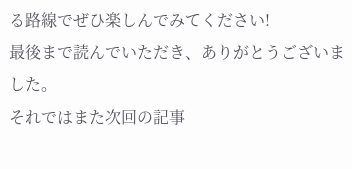る路線でぜひ楽しんでみてください!
最後まで読んでいただき、ありがとうございました。
それではまた次回の記事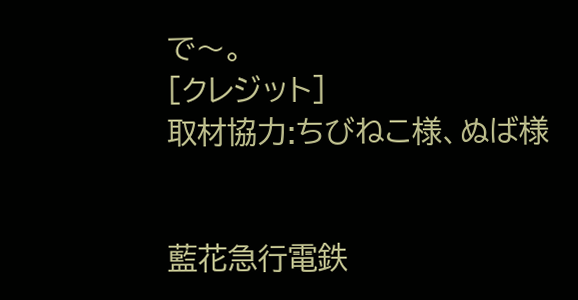で〜。
[クレジット]
取材協力:ちびねこ様、ぬば様


藍花急行電鉄